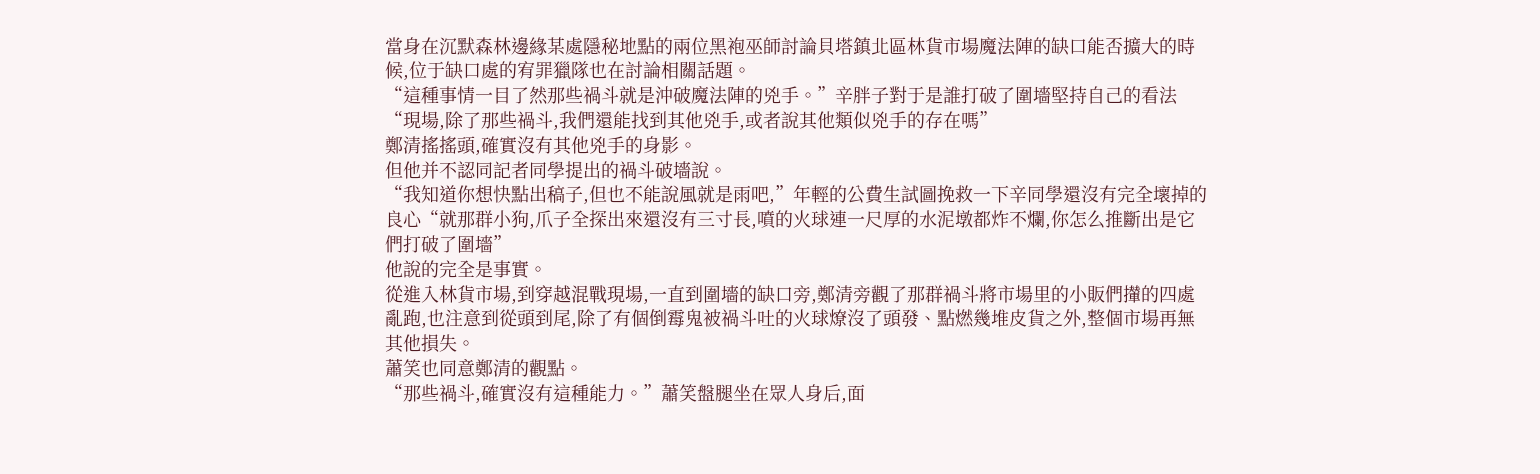當身在沉默森林邊緣某處隱秘地點的兩位黑袍巫師討論貝塔鎮北區林貨市場魔法陣的缺口能否擴大的時候,位于缺口處的宥罪獵隊也在討論相關話題。
“這種事情一目了然那些禍斗就是沖破魔法陣的兇手。”辛胖子對于是誰打破了圍墻堅持自己的看法“現場,除了那些禍斗,我們還能找到其他兇手,或者說其他類似兇手的存在嗎”
鄭清搖搖頭,確實沒有其他兇手的身影。
但他并不認同記者同學提出的禍斗破墻說。
“我知道你想快點出稿子,但也不能說風就是雨吧,”年輕的公費生試圖挽救一下辛同學還沒有完全壞掉的良心“就那群小狗,爪子全探出來還沒有三寸長,噴的火球連一尺厚的水泥墩都炸不爛,你怎么推斷出是它們打破了圍墻”
他說的完全是事實。
從進入林貨市場,到穿越混戰現場,一直到圍墻的缺口旁,鄭清旁觀了那群禍斗將市場里的小販們攆的四處亂跑,也注意到從頭到尾,除了有個倒霉鬼被禍斗吐的火球燎沒了頭發、點燃幾堆皮貨之外,整個市場再無其他損失。
蕭笑也同意鄭清的觀點。
“那些禍斗,確實沒有這種能力。”蕭笑盤腿坐在眾人身后,面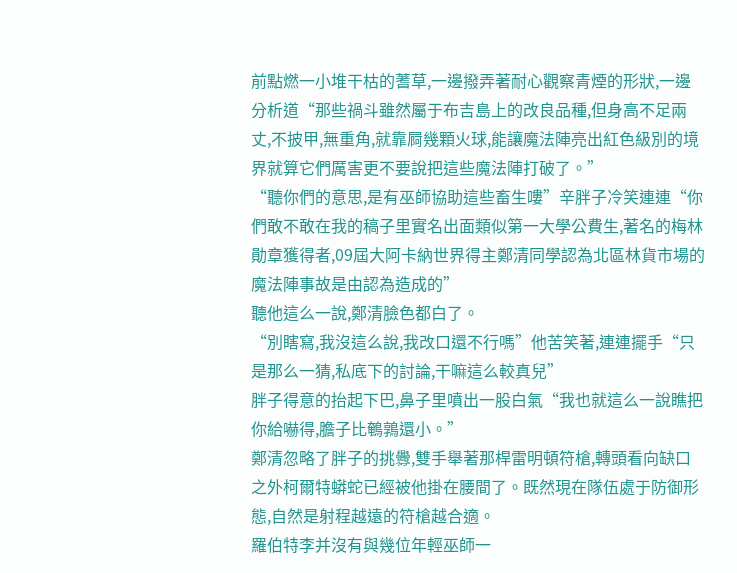前點燃一小堆干枯的蓍草,一邊撥弄著耐心觀察青煙的形狀,一邊分析道“那些禍斗雖然屬于布吉島上的改良品種,但身高不足兩丈,不披甲,無重角,就靠屙幾顆火球,能讓魔法陣亮出紅色級別的境界就算它們厲害更不要說把這些魔法陣打破了。”
“聽你們的意思,是有巫師協助這些畜生嘍”辛胖子冷笑連連“你們敢不敢在我的稿子里實名出面類似第一大學公費生,著名的梅林勛章獲得者,09屆大阿卡納世界得主鄭清同學認為北區林貨市場的魔法陣事故是由認為造成的”
聽他這么一說,鄭清臉色都白了。
“別瞎寫,我沒這么說,我改口還不行嗎”他苦笑著,連連擺手“只是那么一猜,私底下的討論,干嘛這么較真兒”
胖子得意的抬起下巴,鼻子里噴出一股白氣“我也就這么一說瞧把你給嚇得,膽子比鵪鶉還小。”
鄭清忽略了胖子的挑釁,雙手舉著那桿雷明頓符槍,轉頭看向缺口之外柯爾特蟒蛇已經被他掛在腰間了。既然現在隊伍處于防御形態,自然是射程越遠的符槍越合適。
羅伯特李并沒有與幾位年輕巫師一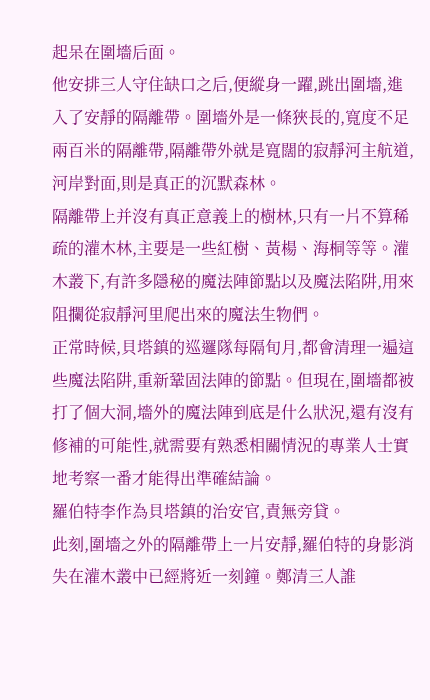起呆在圍墻后面。
他安排三人守住缺口之后,便縱身一躍,跳出圍墻,進入了安靜的隔離帶。圍墻外是一條狹長的,寬度不足兩百米的隔離帶,隔離帶外就是寬闊的寂靜河主航道,河岸對面,則是真正的沉默森林。
隔離帶上并沒有真正意義上的樹林,只有一片不算稀疏的灌木林,主要是一些紅樹、黃楊、海桐等等。灌木叢下,有許多隱秘的魔法陣節點以及魔法陷阱,用來阻攔從寂靜河里爬出來的魔法生物們。
正常時候,貝塔鎮的巡邏隊每隔旬月,都會清理一遍這些魔法陷阱,重新鞏固法陣的節點。但現在,圍墻都被打了個大洞,墻外的魔法陣到底是什么狀況,還有沒有修補的可能性,就需要有熟悉相關情況的專業人士實地考察一番才能得出準確結論。
羅伯特李作為貝塔鎮的治安官,責無旁貸。
此刻,圍墻之外的隔離帶上一片安靜,羅伯特的身影消失在灌木叢中已經將近一刻鐘。鄭清三人誰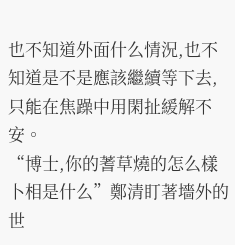也不知道外面什么情況,也不知道是不是應該繼續等下去,只能在焦躁中用閑扯緩解不安。
“博士,你的蓍草燒的怎么樣卜相是什么”鄭清盯著墻外的世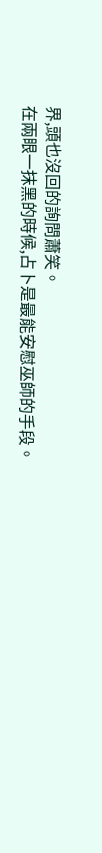界,頭也沒回的詢問蕭笑。
在兩眼一抹黑的時候,占卜是最能安慰巫師的手段。